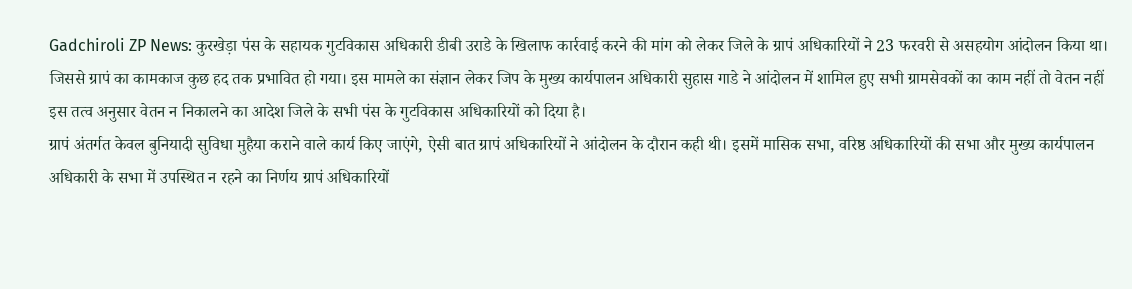Gadchiroli ZP News: कुरखेड़ा पंस के सहायक गुटविकास अधिकारी डीबी उराडे के खिलाफ कार्रवाई करने की मांग को लेकर जिले के ग्रापं अधिकारियों ने 23 फरवरी से असहयोग आंदोलन किया था।
जिससे ग्रापं का कामकाज कुछ हद तक प्रभावित हो गया। इस मामले का संज्ञान लेकर जिप के मुख्य कार्यपालन अधिकारी सुहास गाडे ने आंदोलन में शामिल हुए सभी ग्रामसेवकों का काम नहीं तो वेतन नहीं इस तत्व अनुसार वेतन न निकालने का आदेश जिले के सभी पंस के गुटविकास अधिकारियों को दिया है।
ग्रापं अंतर्गत केवल बुनियादी सुविधा मुहैया कराने वाले कार्य किए जाएंगे, ऐसी बात ग्रापं अधिकारियों ने आंदोलन के दौरान कही थी। इसमें मासिक सभा, वरिष्ठ अधिकारियों की सभा और मुख्य कार्यपालन अधिकारी के सभा में उपस्थित न रहने का निर्णय ग्रापं अधिकारियों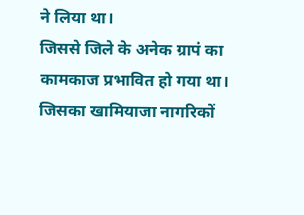ने लिया था।
जिससे जिले के अनेक ग्रापं का कामकाज प्रभावित हो गया था। जिसका खामियाजा नागरिकों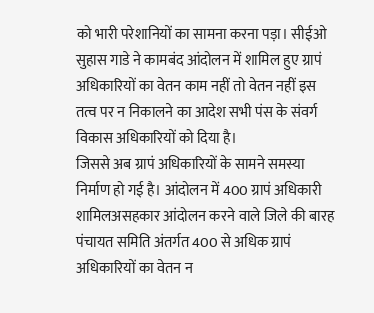को भारी परेशानियों का सामना करना पड़ा। सीईओ सुहास गाडे ने कामबंद आंदोलन में शामिल हुए ग्रापं अधिकारियों का वेतन काम नहीं तो वेतन नहीं इस तत्व पर न निकालने का आदेश सभी पंस के संवर्ग विकास अधिकारियों को दिया है।
जिससे अब ग्रापं अधिकारियों के सामने समस्या निर्माण हो गई है। आंदोलन में 400 ग्रापं अधिकारी शामिलअसहकार आंदोलन करने वाले जिले की बारह पंचायत समिति अंतर्गत 400 से अधिक ग्रापं अधिकारियों का वेतन न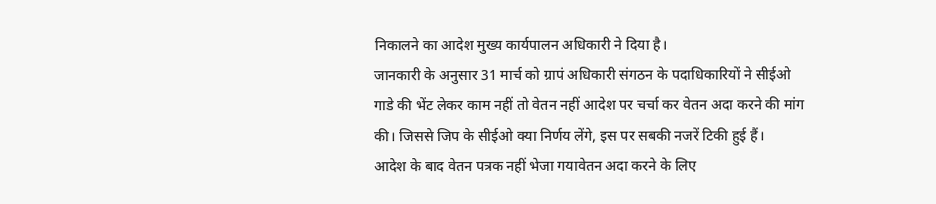निकालने का आदेश मुख्य कार्यपालन अधिकारी ने दिया है।
जानकारी के अनुसार 31 मार्च को ग्रापं अधिकारी संगठन के पदाधिकारियों ने सीईओ गाडे की भेंट लेकर काम नहीं तो वेतन नहीं आदेश पर चर्चा कर वेतन अदा करने की मांग की। जिससे जिप के सीईओ क्या निर्णय लेंगे, इस पर सबकी नजरें टिकी हुई हैं।
आदेश के बाद वेतन पत्रक नहीं भेजा गयावेतन अदा करने के लिए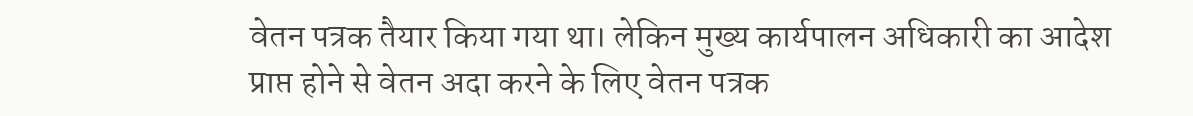वेतन पत्रक तैयार किया गया था। लेकिन मुख्य कार्यपालन अधिकारी का आदेश प्राप्त होने से वेतन अदा करने के लिए वेतन पत्रक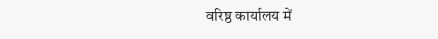वरिष्ठ कार्यालय में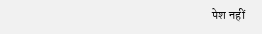पेश नहीं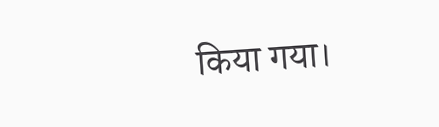किया गया।